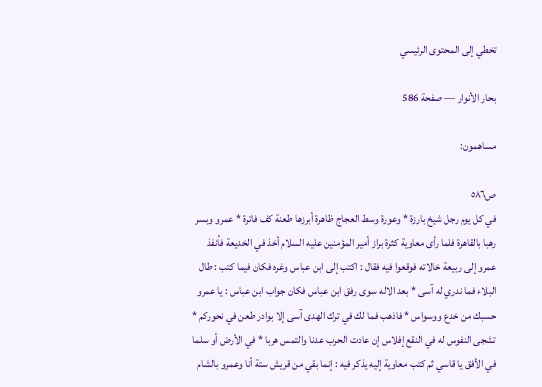تخطي إلى المحتوى الرئيسي

بحار الأنوار — صفحة 586

مساهمون:

ص٥٨٦
في كل يوم رجل شيخ بارزة * وعورة وسط العجاج ظاهرة أبرزها طعنة كف فاترة * عمرو وبسر رهبا بالقاهرة فلما رأى معاوية كثرة براز أمير المؤمنين عليه السلام أخذ في الخديعة فأنفذ عمرو إلى ربيعة خالاته فوقعوا فيه فقال : اكتب إلى ابن عباس وغره فكان فيما كتب : طال البلاء فما ندري له آسى * بعد الاله سوى رفق ابن عباس فكان جواب ابن عباس : يا عمرو حسبك من خدع ووسواس * فاذهب فما لك في ترك الهدى آسى إلا بوادر طعن في نحوركم * تشجى النفوس له في النقع إفلاس إن عادت الحرب عدنا والتمس هربا * في الأرض أو سلما في الأفق يا قاسي ثم كتب معاوية إليه يذكر فيه : إنما بقي من قريش ستة أنا وعمرو بالشام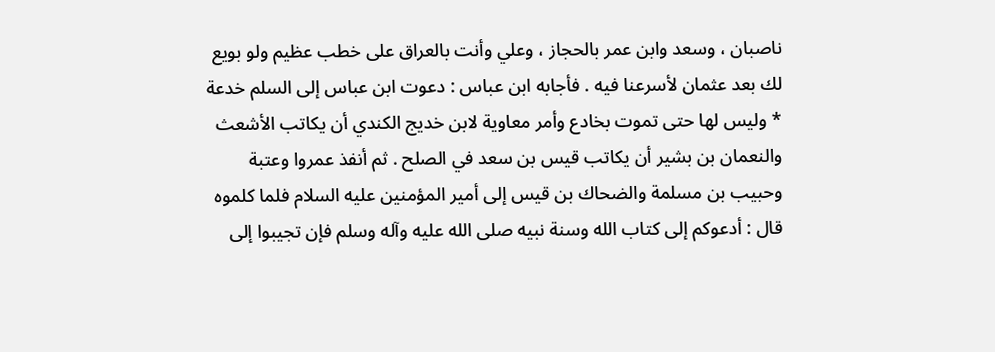ناصبان ، وسعد وابن عمر بالحجاز ، وعلي وأنت بالعراق على خطب عظيم ولو بويع لك بعد عثمان لأسرعنا فيه . فأجابه ابن عباس : دعوت ابن عباس إلى السلم خدعة * وليس لها حتى تموت بخادع وأمر معاوية لابن خديج الكندي أن يكاتب الأشعث والنعمان بن بشير أن يكاتب قيس بن سعد في الصلح . ثم أنفذ عمروا وعتبة وحبيب بن مسلمة والضحاك بن قيس إلى أمير المؤمنين عليه السلام فلما كلموه قال : أدعوكم إلى كتاب الله وسنة نبيه صلى الله عليه وآله وسلم فإن تجيبوا إلى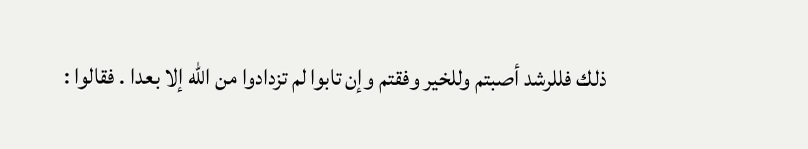ذلك فللرشد أصبتم وللخير وفقتم وإن تابوا لم تزدادوا من الله إلا بعدا . فقالوا :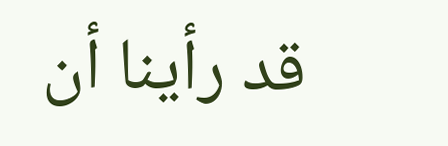قد رأينا أن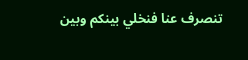تنصرف عنا فنخلي بينكم وبين